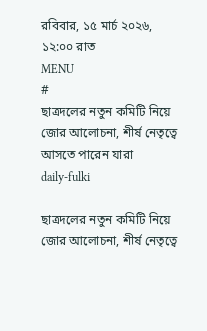রবিবার, ১৫ মার্চ ২০২৬, ১২:০০ রাত
MENU
#
ছাত্রদলের নতুন কমিটি নিয়ে জোর আলোচনা, শীর্ষ নেতৃত্বে আসতে পারেন যারা
daily-fulki

ছাত্রদলের নতুন কমিটি নিয়ে জোর আলোচনা, শীর্ষ নেতৃত্বে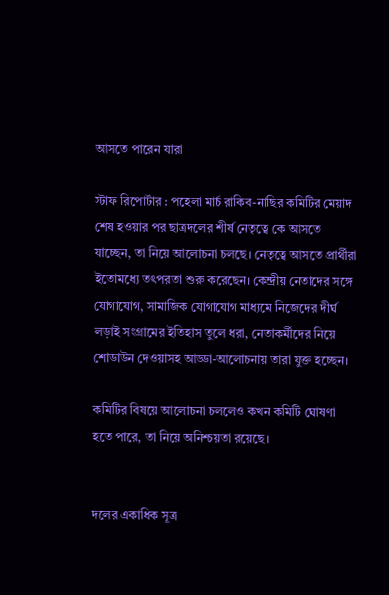আসতে পারেন যারা

স্টাফ রিপোর্টার : পহেলা মার্চ রাকিব-নাছির কমিটির মেয়াদ শেষ হওয়ার পর ছাত্রদলের শীর্ষ নেতৃত্বে কে আসতে যাচ্ছেন, তা নিয়ে আলোচনা চলছে। নেতৃত্বে আসতে প্রার্থীরা ইতোমধ্যে তৎপরতা শুরু করেছেন। কেন্দ্রীয় নেতাদের সঙ্গে যোগাযোগ, সামাজিক যোগাযোগ মাধ্যমে নিজেদের দীর্ঘ লড়াই সংগ্রামের ইতিহাস তুলে ধরা, নেতাকর্মীদের নিয়ে শোডাউন দেওয়াসহ আড্ডা-আলোচনায় তারা যুক্ত হচ্ছেন।

কমিটির বিষয়ে আলোচনা চললেও কখন কমিটি ঘোষণা হতে পারে, তা নিয়ে অনিশ্চয়তা রয়েছে।


দলের একাধিক সূত্র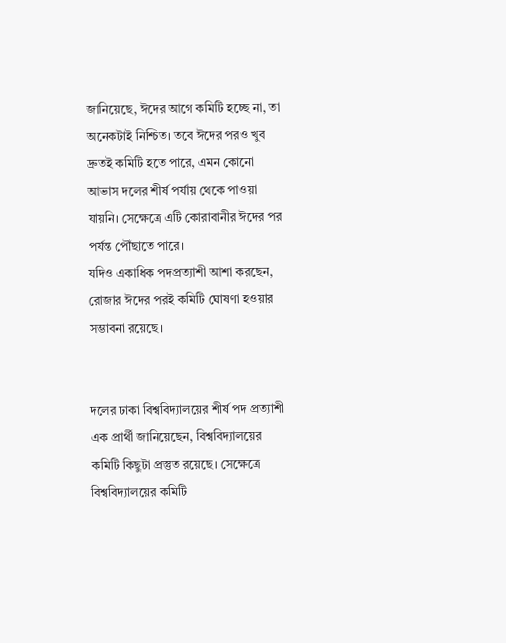জানিয়েছে, ঈদের আগে কমিটি হচ্ছে না, তা অনেকটাই নিশ্চিত। তবে ঈদের পরও খুব দ্রুতই কমিটি হতে পারে, এমন কোনো আভাস দলের শীর্ষ পর্যায় থেকে পাওয়া যায়নি। সেক্ষেত্রে এটি কোরাবানীর ঈদের পর পর্যন্ত পৌঁছাতে পারে।
যদিও একাধিক পদপ্রত্যাশী আশা করছেন, রোজার ঈদের পরই কমিটি ঘোষণা হওয়ার সম্ভাবনা রয়েছে।


দলের ঢাকা বিশ্ববিদ্যালয়ের শীর্ষ পদ প্রত্যাশী এক প্রার্থী জানিয়েছেন, বিশ্ববিদ্যালয়ের কমিটি কিছুটা প্রস্তুত রয়েছে। সেক্ষেত্রে বিশ্ববিদ্যালয়ের কমিটি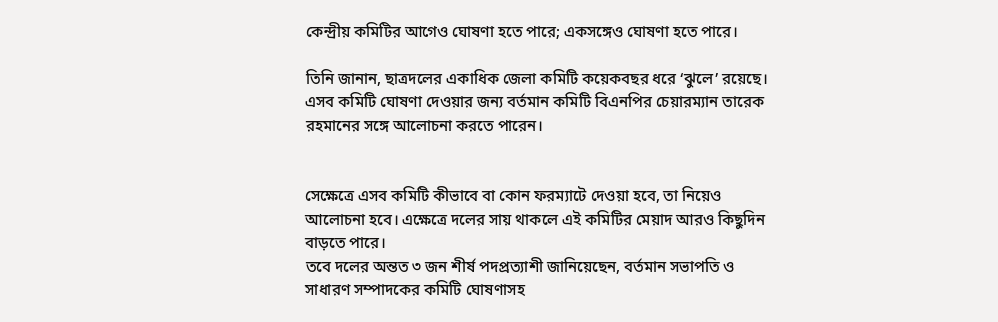কেন্দ্রীয় কমিটির আগেও ঘোষণা হতে পারে; একসঙ্গেও ঘোষণা হতে পারে।

তিনি জানান, ছাত্রদলের একাধিক জেলা কমিটি কয়েকবছর ধরে ‘ঝুলে’ রয়েছে। এসব কমিটি ঘোষণা দেওয়ার জন্য বর্তমান কমিটি বিএনপির চেয়ারম্যান তারেক রহমানের সঙ্গে আলোচনা করতে পারেন।


সেক্ষেত্রে এসব কমিটি কীভাবে বা কোন ফরম্যাটে দেওয়া হবে, তা নিয়েও আলোচনা হবে। এক্ষেত্রে দলের সায় থাকলে এই কমিটির মেয়াদ আরও কিছুদিন বাড়তে পারে।
তবে দলের অন্তত ৩ জন শীর্ষ পদপ্রত্যাশী জানিয়েছেন, বর্তমান সভাপতি ও সাধারণ সম্পাদকের কমিটি ঘোষণাসহ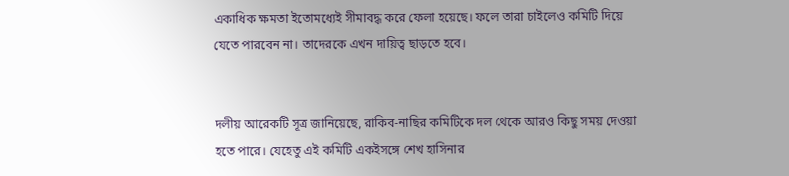একাধিক ক্ষমতা ইতোমধ্যেই সীমাবদ্ধ করে ফেলা হয়েছে। ফলে তারা চাইলেও কমিটি দিয়ে যেতে পারবেন না। তাদেরকে এখন দায়িত্ব ছাড়তে হবে।


দলীয় আরেকটি সূত্র জানিয়েছে, রাকিব-নাছির কমিটিকে দল থেকে আরও কিছু সময় দেওয়া হতে পারে। যেহেতু এই কমিটি একইসঙ্গে শেখ হাসিনার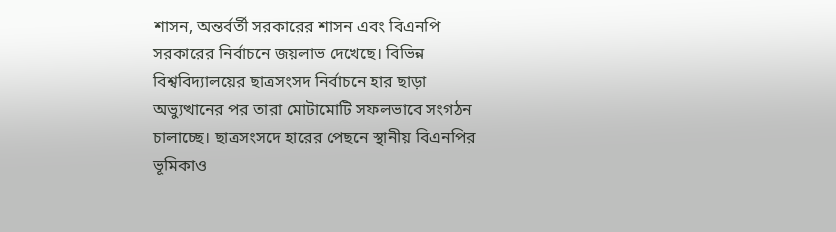শাসন, অন্তর্বর্তী সরকারের শাসন এবং বিএনপি সরকারের নির্বাচনে জয়লাভ দেখেছে। বিভিন্ন বিশ্ববিদ্যালয়ের ছাত্রসংসদ নির্বাচনে হার ছাড়া অভ্যুত্থানের পর তারা মোটামোটি সফলভাবে সংগঠন চালাচ্ছে। ছাত্রসংসদে হারের পেছনে স্থানীয় বিএনপির ভূমিকাও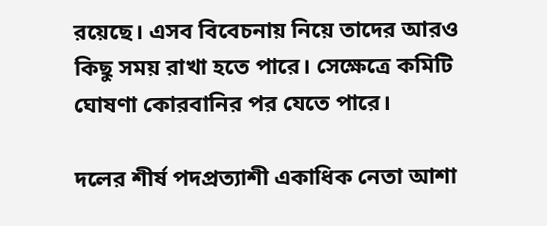রয়েছে। এসব বিবেচনায় নিয়ে তাদের আরও কিছু সময় রাখা হতে পারে। সেক্ষেত্রে কমিটি ঘোষণা কোরবানির পর যেতে পারে।

দলের শীর্ষ পদপ্রত্যাশী একাধিক নেতা আশা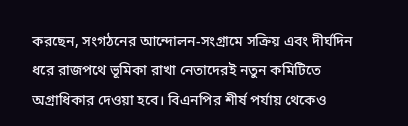করছেন, সংগঠনের আন্দোলন-সংগ্রামে সক্রিয় এবং দীর্ঘদিন ধরে রাজপথে ভূমিকা রাখা নেতাদেরই নতুন কমিটিতে অগ্রাধিকার দেওয়া হবে। বিএনপির শীর্ষ পর্যায় থেকেও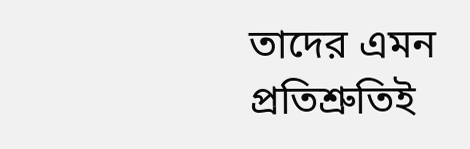তাদের এমন প্রতিশ্রুতিই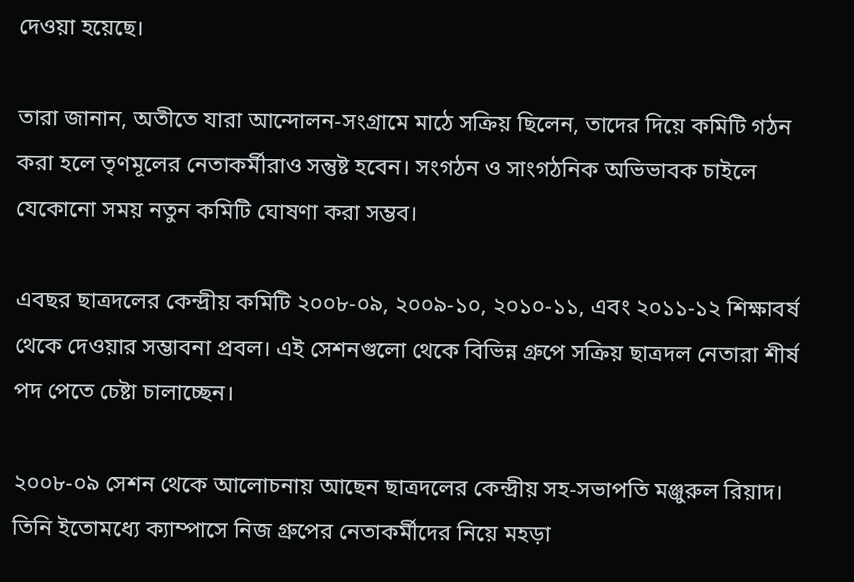দেওয়া হয়েছে।

তারা জানান, অতীতে যারা আন্দোলন-সংগ্রামে মাঠে সক্রিয় ছিলেন, তাদের দিয়ে কমিটি গঠন করা হলে তৃণমূলের নেতাকর্মীরাও সন্তুষ্ট হবেন। সংগঠন ও সাংগঠনিক অভিভাবক চাইলে যেকোনো সময় নতুন কমিটি ঘোষণা করা সম্ভব।

এবছর ছাত্রদলের কেন্দ্রীয় কমিটি ২০০৮-০৯, ২০০৯-১০, ২০১০-১১, এবং ২০১১-১২ শিক্ষাবর্ষ থেকে দেওয়ার সম্ভাবনা প্রবল। এই সেশনগুলো থেকে বিভিন্ন গ্রুপে সক্রিয় ছাত্রদল নেতারা শীর্ষ পদ পেতে চেষ্টা চালাচ্ছেন।

২০০৮-০৯ সেশন থেকে আলোচনায় আছেন ছাত্রদলের কেন্দ্রীয় সহ-সভাপতি মঞ্জুরুল রিয়াদ। তিনি ইতোমধ্যে ক্যাম্পাসে নিজ গ্রুপের নেতাকর্মীদের নিয়ে মহড়া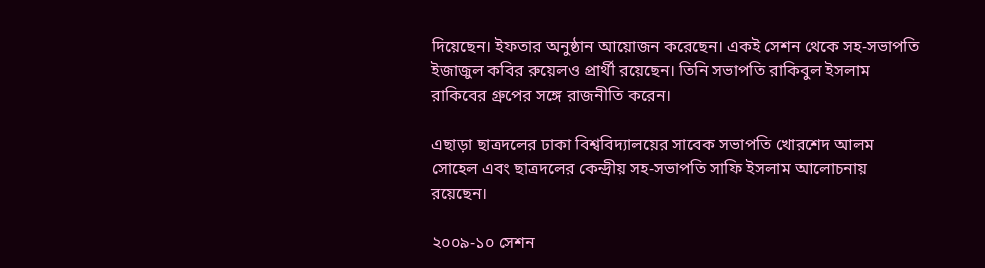দিয়েছেন। ইফতার অনুষ্ঠান আয়োজন করেছেন। একই সেশন থেকে সহ-সভাপতি ইজাজুল কবির রুয়েলও প্রার্থী রয়েছেন। তিনি সভাপতি রাকিবুল ইসলাম রাকিবের গ্রুপের সঙ্গে রাজনীতি করেন।

এছাড়া ছাত্রদলের ঢাকা বিশ্ববিদ্যালয়ের সাবেক সভাপতি খোরশেদ আলম সোহেল এবং ছাত্রদলের কেন্দ্রীয় সহ-সভাপতি সাফি ইসলাম আলোচনায় রয়েছেন।

২০০৯-১০ সেশন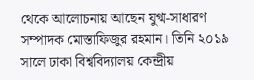থেকে আলোচনায় আছেন যুগ্ম-সাধারণ সম্পাদক মোস্তাফিজুর রহমান। তিনি ২০১৯ সালে ঢাকা বিশ্ববিদ্যালয় কেন্দ্রীয়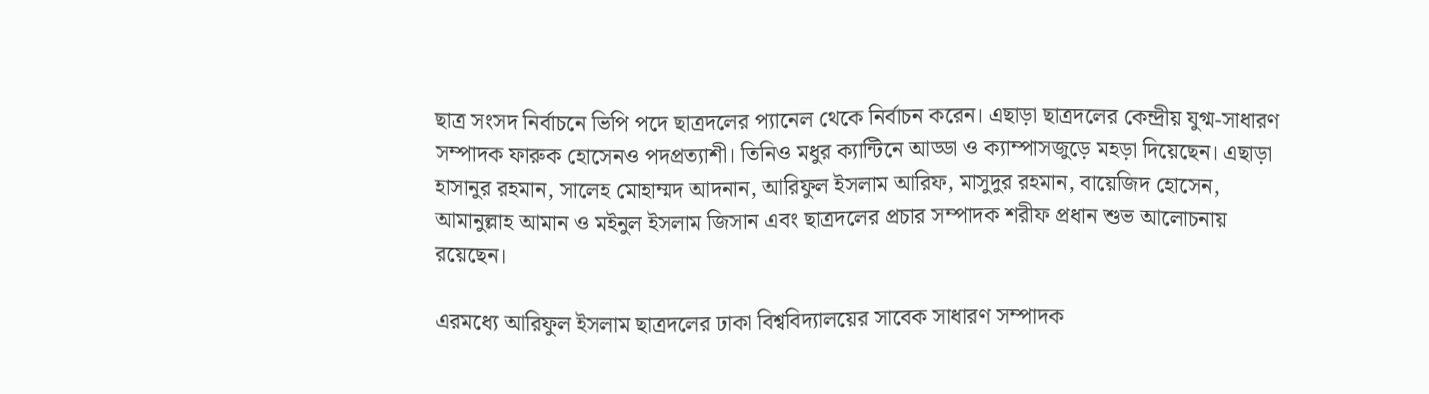ছাত্র সংসদ নির্বাচনে ভিপি পদে ছাত্রদলের প্যানেল থেকে নির্বাচন করেন। এছাড়া ছাত্রদলের কেন্দ্রীয় যুগ্ম-সাধারণ সম্পাদক ফারুক হোসেনও পদপ্রত্যাশী। তিনিও মধুর ক্যান্টিনে আড্ডা ও ক্যাম্পাসজুড়ে মহড়া দিয়েছেন। এছাড়া হাসানুর রহমান, সালেহ মোহাম্মদ আদনান, আরিফুল ইসলাম আরিফ, মাসুদুর রহমান, বায়েজিদ হোসেন, আমানুল্লাহ আমান ও মইনুল ইসলাম জিসান এবং ছাত্রদলের প্রচার সম্পাদক শরীফ প্রধান শুভ আলোচনায় রয়েছেন।

এরমধ্যে আরিফুল ইসলাম ছাত্রদলের ঢাকা বিশ্ববিদ্যালয়ের সাবেক সাধারণ সম্পাদক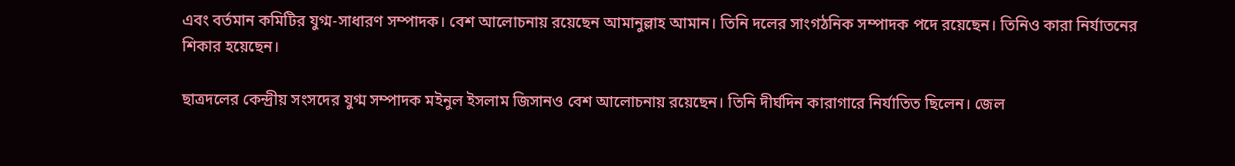এবং বর্তমান কমিটির যুগ্ম-সাধারণ সম্পাদক। বেশ আলোচনায় রয়েছেন আমানুল্লাহ আমান। তিনি দলের সাংগঠনিক সম্পাদক পদে রয়েছেন। তিনিও কারা নির্যাতনের শিকার হয়েছেন।

ছাত্রদলের কেন্দ্রীয় সংসদের যুগ্ম সম্পাদক মইনুল ইসলাম জিসানও বেশ আলোচনায় রয়েছেন। তিনি দীর্ঘদিন কারাগারে নির্যাতিত ছিলেন। জেল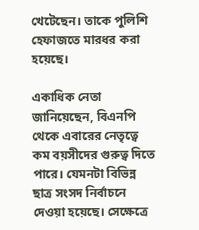খেটেছেন। তাকে পুলিশি হেফাজতে মারধর করা হয়েছে।

একাধিক নেতা জানিয়েছেন, বিএনপি থেকে এবারের নেতৃত্বে কম বয়সীদের গুরুত্ব দিতে পারে। যেমনটা বিভিন্ন ছাত্র সংসদ নির্বাচনে দেওয়া হয়েছে। সেক্ষেত্রে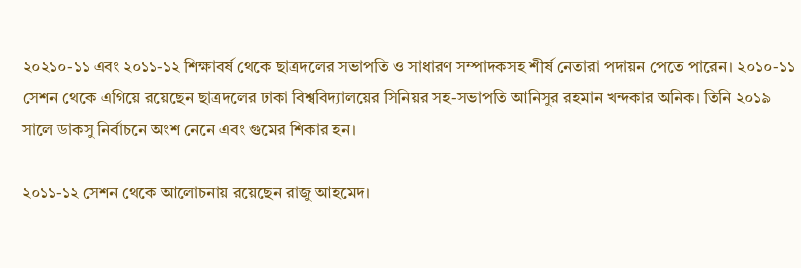২০২১০-১১ এবং ২০১১-১২ শিক্ষাবর্ষ থেকে ছাত্রদলের সভাপতি ও সাধারণ সম্পাদকসহ শীর্ষ নেতারা পদায়ন পেতে পারেন। ২০১০-১১ সেশন থেকে এগিয়ে রয়েছেন ছাত্রদলের ঢাকা বিশ্ববিদ্যালয়ের সিনিয়র সহ-সভাপতি আনিসুর রহমান খন্দকার অনিক। তিনি ২০১৯ সালে ডাকসু নির্বাচনে অংশ নেনে এবং গুমের শিকার হন।

২০১১-১২ সেশন থেকে আলোচনায় রয়েছেন রাজু আহমেদ।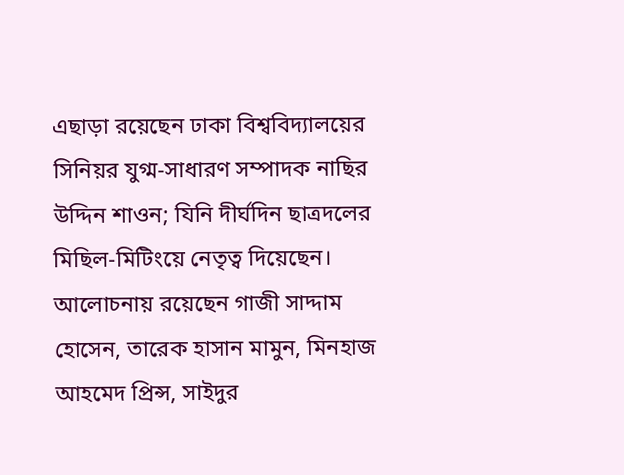এছাড়া রয়েছেন ঢাকা বিশ্ববিদ্যালয়ের সিনিয়র যুগ্ম-সাধারণ সম্পাদক নাছির উদ্দিন শাওন; যিনি দীর্ঘদিন ছাত্রদলের মিছিল-মিটিংয়ে নেতৃত্ব দিয়েছেন। আলোচনায় রয়েছেন গাজী সাদ্দাম হোসেন, তারেক হাসান মামুন, মিনহাজ আহমেদ প্রিন্স, সাইদুর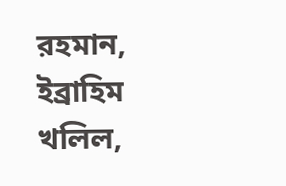রহমান, ইব্রাহিম খলিল,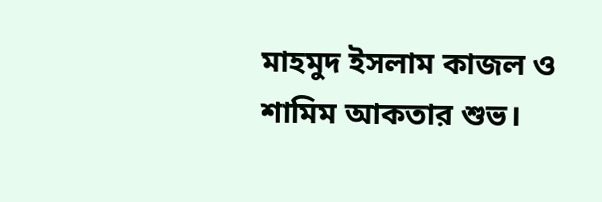মাহমুদ ইসলাম কাজল ও শামিম আকতার শুভ।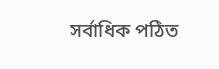সর্বাধিক পঠিত